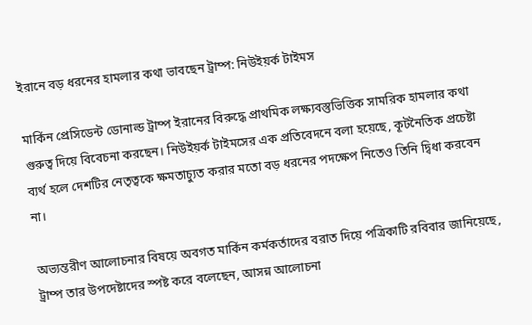ইরানে বড় ধরনের হামলার কথা ভাবছেন ট্রাম্প: নিউইয়র্ক টাইমস

মার্কিন প্রেসিডেন্ট ডোনাল্ড ট্রাম্প ইরানের বিরুদ্ধে প্রাথমিক লক্ষ্যবস্তুভিত্তিক সামরিক হামলার কথা গুরুত্ব দিয়ে বিবেচনা করছেন। নিউইয়র্ক টাইমসের এক প্রতিবেদনে বলা হয়েছে, কূটনৈতিক প্রচেষ্টা ব্যর্থ হলে দেশটির নেতৃত্বকে ক্ষমতাচ্যুত করার মতো বড় ধরনের পদক্ষেপ নিতেও তিনি দ্বিধা করবেন না।

অভ্যন্তরীণ আলোচনার বিষয়ে অবগত মার্কিন কর্মকর্তাদের বরাত দিয়ে পত্রিকাটি রবিবার জানিয়েছে, ট্রাম্প তার উপদেষ্টাদের স্পষ্ট করে বলেছেন, আসন্ন আলোচনা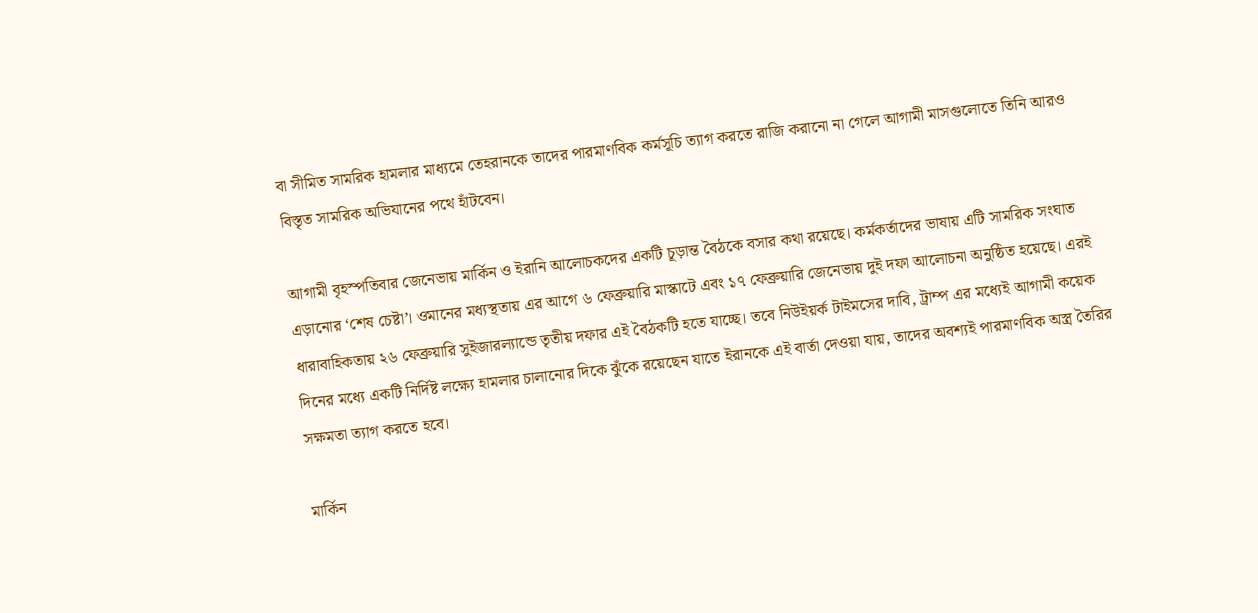বা সীমিত সামরিক হামলার মাধ্যমে তেহরানকে তাদের পারমাণবিক কর্মসূচি ত্যাগ করতে রাজি করানো না গেলে আগামী মাসগুলোতে তিনি আরও বিস্তৃত সামরিক অভিযানের পথে হাঁটবেন।

আগামী বৃহস্পতিবার জেনেভায় মার্কিন ও ইরানি আলোচকদের একটি চূড়ান্ত বৈঠকে বসার কথা রয়েছে। কর্মকর্তাদের ভাষায় এটি সামরিক সংঘাত এড়ানোর ‘শেষ চেষ্টা’। ওমানের মধ্যস্থতায় এর আগে ৬ ফেব্রুয়ারি মাস্কাটে এবং ১৭ ফেব্রুয়ারি জেনেভায় দুই দফা আলোচনা অনুষ্ঠিত হয়েছে। এরই ধারাবাহিকতায় ২৬ ফেব্রুয়ারি সুইজারল্যান্ডে তৃতীয় দফার এই বৈঠকটি হতে যাচ্ছে। তবে নিউইয়র্ক টাইমসের দাবি, ট্রাম্প এর মধ্যেই আগামী কয়েক দিনের মধ্যে একটি নির্দিষ্ট লক্ষ্যে হামলার চালানোর দিকে ঝুঁকে রয়েছেন যাতে ইরানকে এই বার্তা দেওয়া যায়, তাদের অবশ্যই পারমাণবিক অস্ত্র তৈরির সক্ষমতা ত্যাগ করতে হবে।

মার্কিন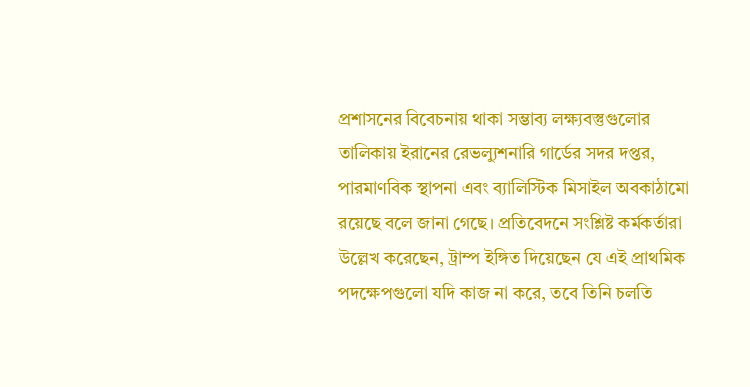প্রশাসনের বিবেচনায় থাকা সম্ভাব্য লক্ষ্যবস্তুগুলোর তালিকায় ইরানের রেভল্যুশনারি গার্ডের সদর দপ্তর, পারমাণবিক স্থাপনা এবং ব্যালিস্টিক মিসাইল অবকাঠামো রয়েছে বলে জানা গেছে। প্রতিবেদনে সংশ্লিষ্ট কর্মকর্তারা উল্লেখ করেছেন, ট্রাম্প ইঙ্গিত দিয়েছেন যে এই প্রাথমিক পদক্ষেপগুলো যদি কাজ না করে, তবে তিনি চলতি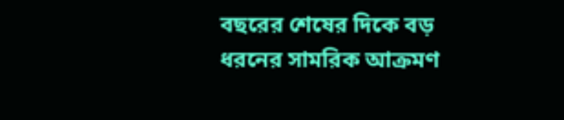বছরের শেষের দিকে বড় ধরনের সামরিক আক্রমণ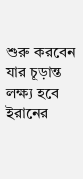শুরু করবেন যার চূড়ান্ত লক্ষ্য হবে ইরানের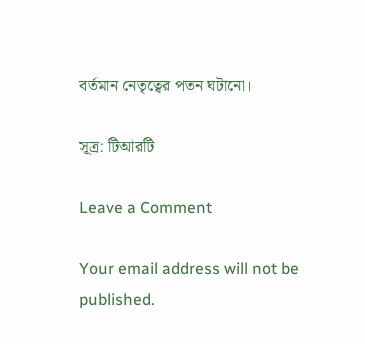বর্তমান নেতৃত্বের পতন ঘটানো।

সূত্র: টিআরটি

Leave a Comment

Your email address will not be published.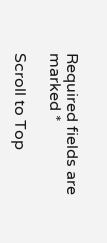Required fields are marked *

Scroll to Top